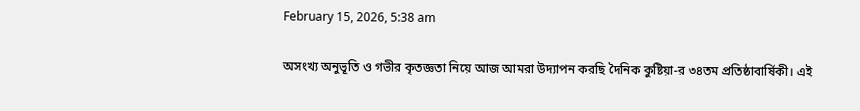February 15, 2026, 5:38 am

অসংখ্য অনুভূতি ও গভীর কৃতজ্ঞতা নিয়ে আজ আমরা উদ্যাপন করছি দৈনিক কুষ্টিয়া-র ৩৪তম প্রতিষ্ঠাবার্ষিকী। এই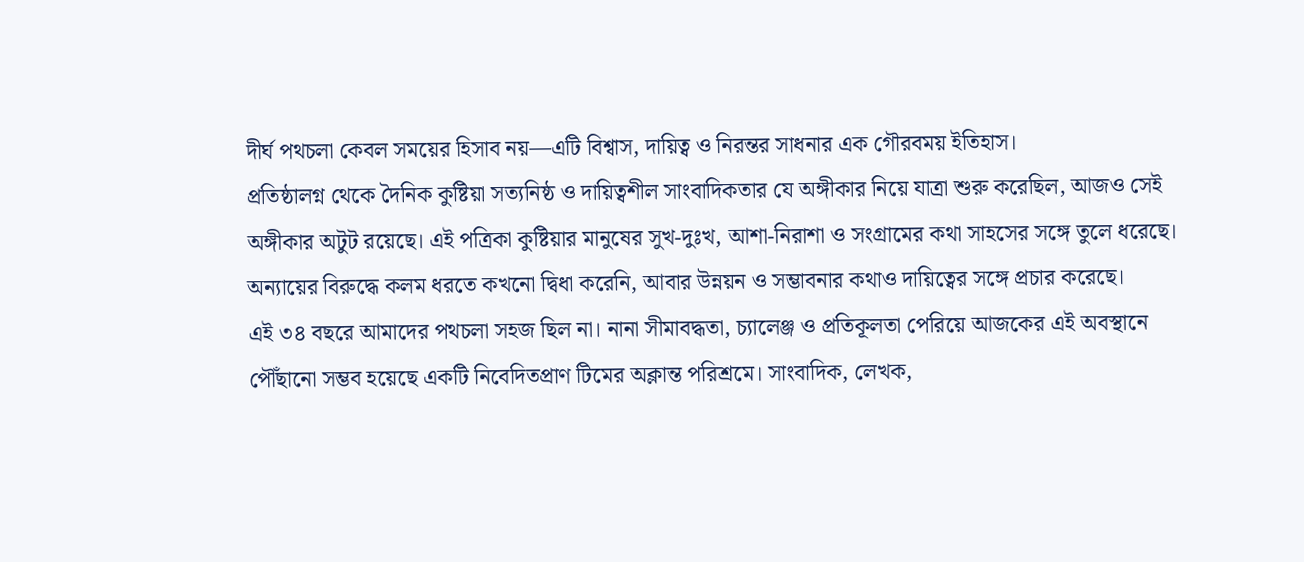দীর্ঘ পথচলা কেবল সময়ের হিসাব নয়—এটি বিশ্বাস, দায়িত্ব ও নিরন্তর সাধনার এক গৌরবময় ইতিহাস।
প্রতিষ্ঠালগ্ন থেকে দৈনিক কুষ্টিয়া সত্যনিষ্ঠ ও দায়িত্বশীল সাংবাদিকতার যে অঙ্গীকার নিয়ে যাত্রা শুরু করেছিল, আজও সেই অঙ্গীকার অটুট রয়েছে। এই পত্রিকা কুষ্টিয়ার মানুষের সুখ-দুঃখ, আশা-নিরাশা ও সংগ্রামের কথা সাহসের সঙ্গে তুলে ধরেছে। অন্যায়ের বিরুদ্ধে কলম ধরতে কখনো দ্বিধা করেনি, আবার উন্নয়ন ও সম্ভাবনার কথাও দায়িত্বের সঙ্গে প্রচার করেছে।
এই ৩৪ বছরে আমাদের পথচলা সহজ ছিল না। নানা সীমাবদ্ধতা, চ্যালেঞ্জ ও প্রতিকূলতা পেরিয়ে আজকের এই অবস্থানে পৌঁছানো সম্ভব হয়েছে একটি নিবেদিতপ্রাণ টিমের অক্লান্ত পরিশ্রমে। সাংবাদিক, লেখক,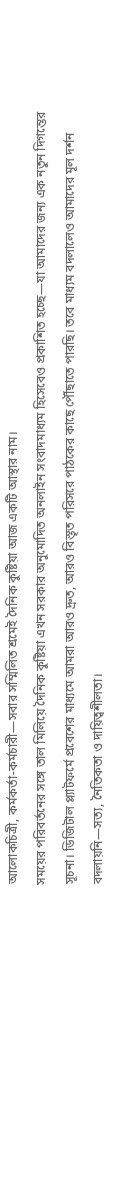আলোকচিত্রী, কর্মকর্তা-কর্মচারী—সবার সম্মিলিত শ্রমেই দৈনিক কুষ্টিয়া আজ একটি আস্থার নাম।
সময়ের পরিবর্তনের সঙ্গে তাল মিলিয়ে দৈনিক কুষ্টিয়া এখন সরকার অনুমোদিত অনলাইন সংবাদমাধ্যম হিসেবেও প্রকাশিত হচ্ছে—যা আমাদের জন্য এক নতুন দিগন্তের সূচনা। ডিজিটাল প্ল্যাটফর্মে প্রবেশের মাধ্যমে আমরা আরও দ্রুত, আরও বিস্তৃত পরিসরে পাঠকের কাছে পৌঁছাতে পারছি। তবে মাধ্যম বদলালেও আমাদের মূল দর্শন বদলায়নি—সত্য, নৈতিকতা ও দায়িত্বশীলতা।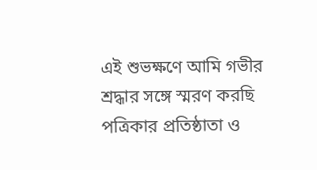এই শুভক্ষণে আমি গভীর শ্রদ্ধার সঙ্গে স্মরণ করছি পত্রিকার প্রতিষ্ঠাতা ও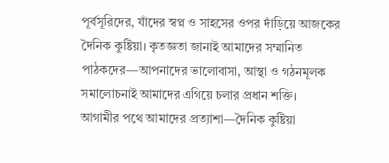পূর্বসূরিদের, যাঁদের স্বপ্ন ও সাহসের ওপর দাঁড়িয়ে আজকের দৈনিক কুষ্টিয়া। কৃতজ্ঞতা জানাই আমাদের সম্মানিত পাঠকদের—আপনাদের ভালোবাসা, আস্থা ও গঠনমূলক সমালোচনাই আমাদের এগিয়ে চলার প্রধান শক্তি।
আগামীর পথে আমাদের প্রত্যাশা—দৈনিক কুষ্টিয়া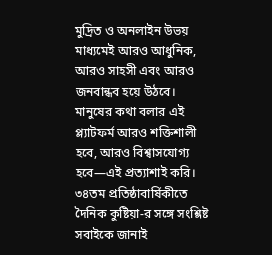মুদ্রিত ও অনলাইন উভয় মাধ্যমেই আরও আধুনিক, আরও সাহসী এবং আরও জনবান্ধব হয়ে উঠবে। মানুষের কথা বলার এই প্ল্যাটফর্ম আরও শক্তিশালী হবে, আরও বিশ্বাসযোগ্য হবে—এই প্রত্যাশাই করি।
৩৪তম প্রতিষ্ঠাবার্ষিকীতে দৈনিক কুষ্টিয়া-র সঙ্গে সংশ্লিষ্ট সবাইকে জানাই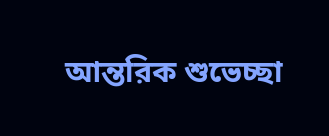আন্তরিক শুভেচ্ছা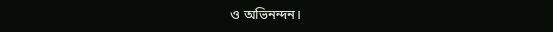ও অভিনন্দন।